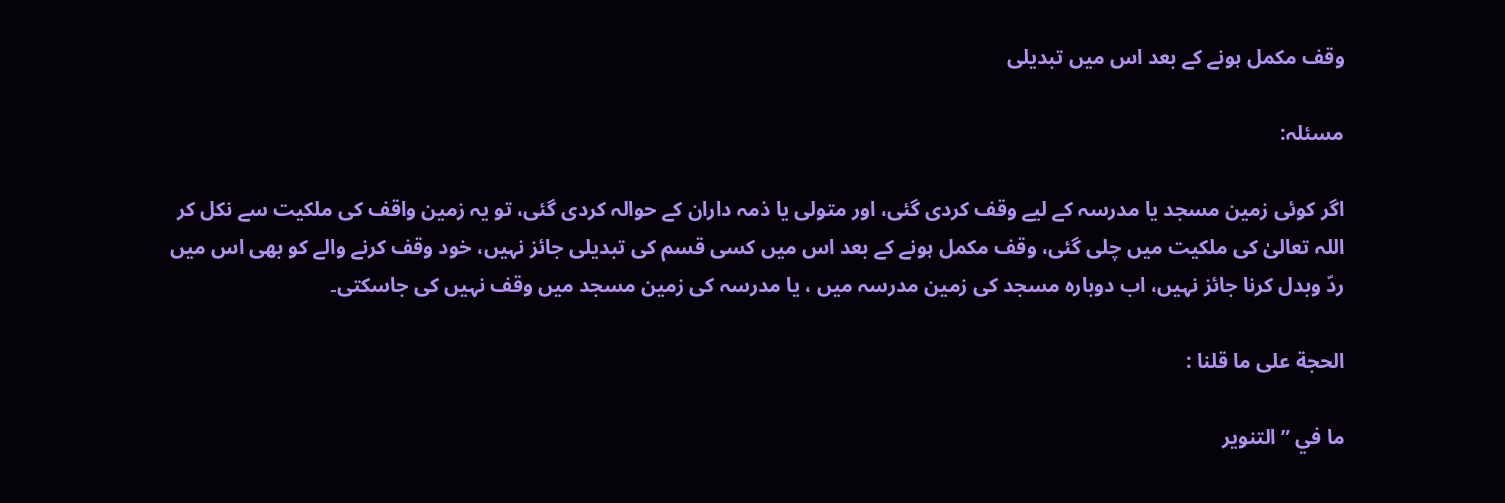وقف مکمل ہونے کے بعد اس میں تبدیلی

مسئلہ:

اگر کوئی زمین مسجد یا مدرسہ کے لیے وقف کردی گئی، اور متولی یا ذمہ داران کے حوالہ کردی گئی، تو یہ زمین واقف کی ملکیت سے نکل کر اللہ تعالیٰ کی ملکیت میں چلی گئی، وقف مکمل ہونے کے بعد اس میں کسی قسم کی تبدیلی جائز نہیں، خود وقف کرنے والے کو بھی اس میں ردّ وبدل کرنا جائز نہیں، اب دوبارہ مسجد کی زمین مدرسہ میں ، یا مدرسہ کی زمین مسجد میں وقف نہیں کی جاسکتی۔

الحجة علی ما قلنا :

ما في ” التنویر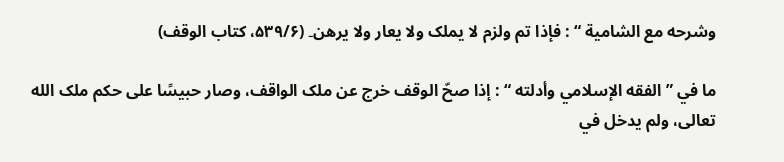وشرحه مع الشامیة “ : فإذا تم ولزم لا یملک ولا یعار ولا یرهن۔ (۵۳۹/۶، کتاب الوقف)

ما في ” الفقه الإسلامي وأدلته “ : إذا صحّ الوقف خرج عن ملک الواقف، وصار حبیسًا علی حکم ملک الله تعالی، ولم یدخل في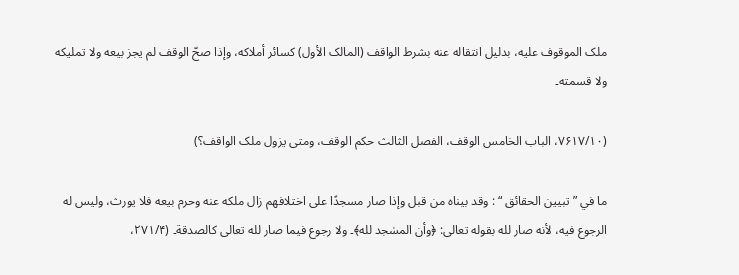ملک الموقوف علیه، بدلیل انتقاله عنه بشرط الواقف (المالک الأول) کسائر أملاکه، وإذا صحّ الوقف لم یجز بیعه ولا تملیکه ولا قسمته۔

(۷۶۱۷/۱۰، الباب الخامس الوقف، الفصل الثالث حکم الوقف، ومتی یزول ملک الواقف؟)

ما في ” تبیین الحقائق “ : وقد بیناه من قبل وإذا صار مسجدًا علی اختلافهم زال ملکه عنه وحرم بیعه فلا یورث، ولیس له الرجوع فیه، لأنه صار لله بقوله تعالی: ﴿وأن المسٰجد لله﴾۔ ولا رجوع فیما صار لله تعالی کالصدقة۔ (۲۷۱/۴،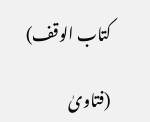کتاب الوقف)

(فتاویٰ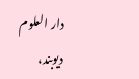دار العلوم دیوبند،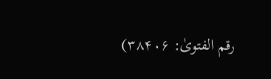رقم الفتویٰ: ۳۸۴۰۶)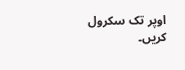اوپر تک سکرول کریں۔